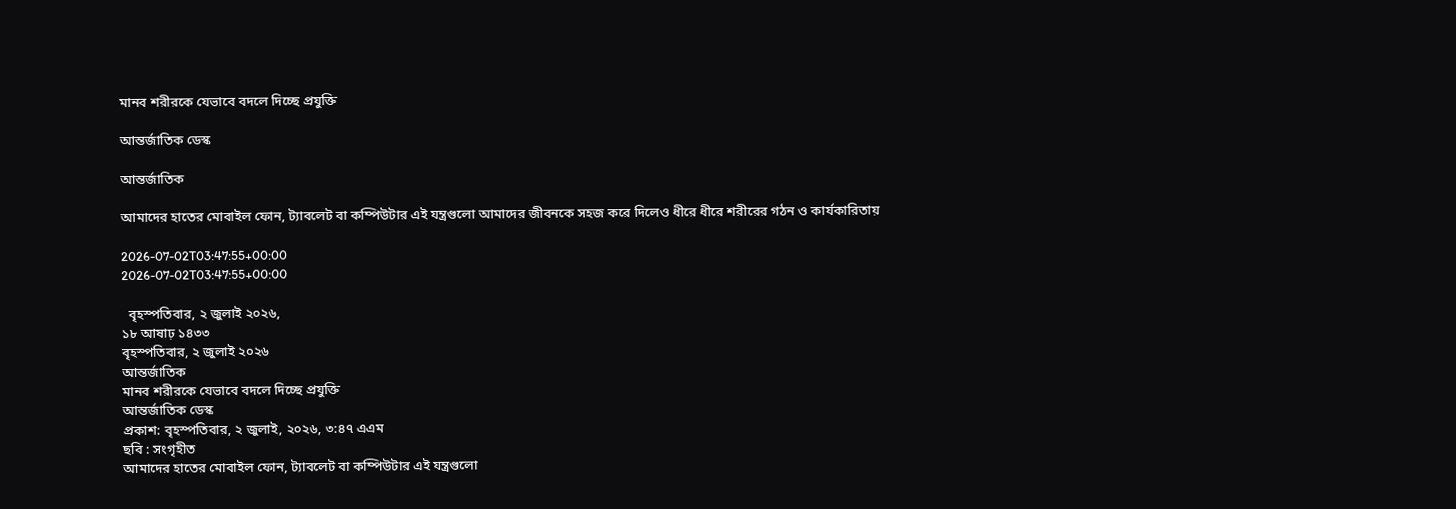মানব শরীরকে যেভাবে বদলে দিচ্ছে প্রযুক্তি

আন্তর্জাতিক ডেস্ক

আন্তর্জাতিক

আমাদের হাতের মোবাইল ফোন, ট্যাবলেট বা কম্পিউটার এই যন্ত্রগুলো আমাদের জীবনকে সহজ করে দিলেও ধীরে ধীরে শরীরের গঠন ও কার্যকারিতায়

2026-07-02T03:47:55+00:00
2026-07-02T03:47:55+00:00

  বৃহস্পতিবার, ২ জুলাই ২০২৬,
১৮ আষাঢ় ১৪৩৩
বৃহস্পতিবার, ২ জুলাই ২০২৬
আন্তর্জাতিক
মানব শরীরকে যেভাবে বদলে দিচ্ছে প্রযুক্তি
আন্তর্জাতিক ডেস্ক
প্রকাশ: বৃহস্পতিবার, ২ জুলাই, ২০২৬, ৩:৪৭ এএম
ছবি : সংগৃহীত
আমাদের হাতের মোবাইল ফোন, ট্যাবলেট বা কম্পিউটার এই যন্ত্রগুলো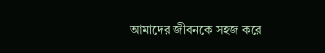আমাদের জীবনকে সহজ করে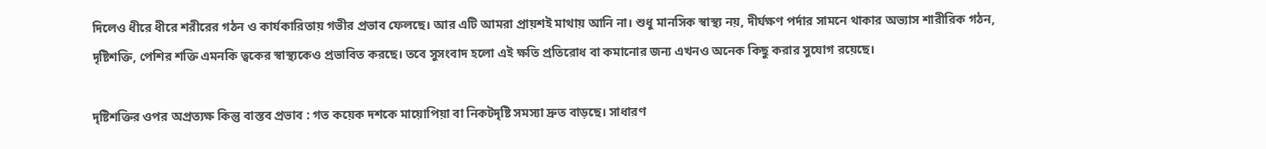দিলেও ধীরে ধীরে শরীরের গঠন ও কার্যকারিতায় গভীর প্রভাব ফেলছে। আর এটি আমরা প্রায়শই মাথায় আনি না। শুধু মানসিক স্বাস্থ্য নয়, দীর্ঘক্ষণ পর্দার সামনে থাকার অভ্যাস শারীরিক গঠন, দৃষ্টিশক্তি, পেশির শক্তি এমনকি ত্বকের স্বাস্থ্যকেও প্রভাবিত করছে। তবে সুসংবাদ হলো এই ক্ষতি প্রতিরোধ বা কমানোর জন্য এখনও অনেক কিছু করার সুযোগ রয়েছে।

দৃষ্টিশক্তির ওপর অপ্রত্যক্ষ কিন্তু বাস্তব প্রভাব : গত কয়েক দশকে মায়োপিয়া বা নিকটদৃষ্টি সমস্যা দ্রুত বাড়ছে। সাধারণ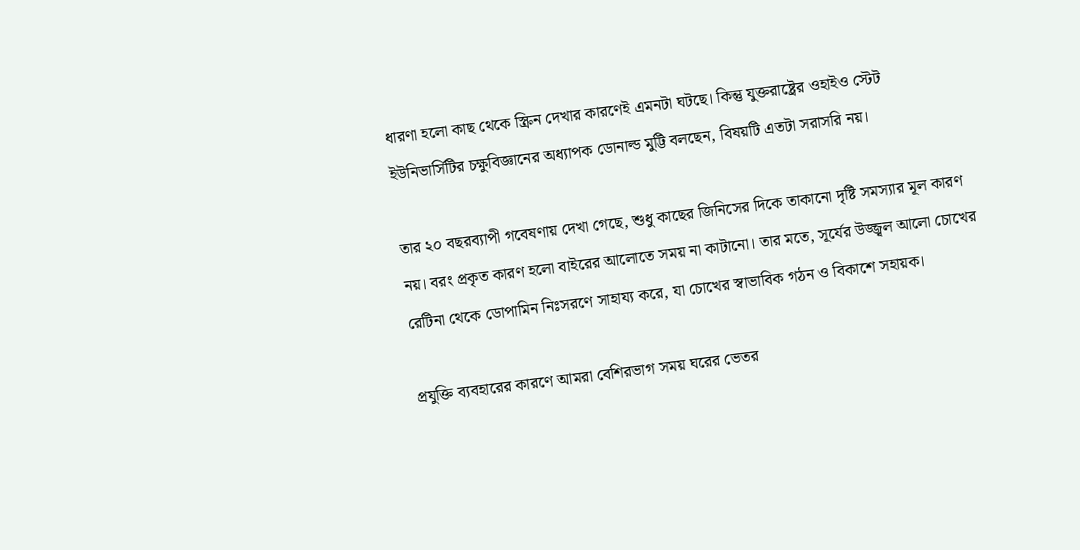ধারণা হলো কাছ থেকে স্ক্রিন দেখার কারণেই এমনটা ঘটছে। কিন্তু যুক্তরাষ্ট্রের ওহাইও স্টেট ইউনিভার্সিটির চক্ষুবিজ্ঞানের অধ্যাপক ডোনাল্ড মুট্টি বলছেন, বিষয়টি এতটা সরাসরি নয়।

তার ২০ বছরব্যাপী গবেষণায় দেখা গেছে, শুধু কাছের জিনিসের দিকে তাকানো দৃষ্টি সমস্যার মূল কারণ নয়। বরং প্রকৃত কারণ হলো বাইরের আলোতে সময় না কাটানো। তার মতে, সূর্যের উজ্জ্বল আলো চোখের রেটিনা থেকে ডোপামিন নিঃসরণে সাহায্য করে, যা চোখের স্বাভাবিক গঠন ও বিকাশে সহায়ক।

প্রযুক্তি ব্যবহারের কারণে আমরা বেশিরভাগ সময় ঘরের ভেতর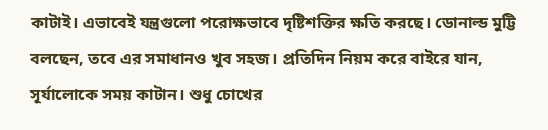কাটাই। এভাবেই যন্ত্রগুলো পরোক্ষভাবে দৃষ্টিশক্তির ক্ষতি করছে। ডোনাল্ড মুট্টি বলছেন, তবে এর সমাধানও খুব সহজ। প্রতিদিন নিয়ম করে বাইরে যান, সূর্যালোকে সময় কাটান। শুধু চোখের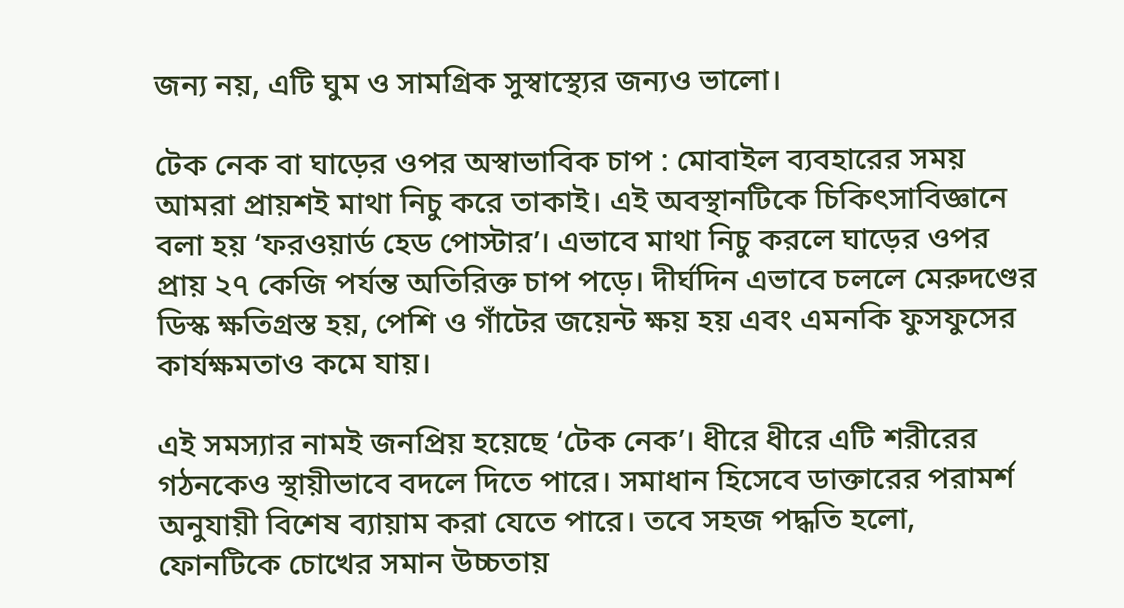জন্য নয়, এটি ঘুম ও সামগ্রিক সুস্বাস্থ্যের জন্যও ভালো।

টেক নেক বা ঘাড়ের ওপর অস্বাভাবিক চাপ : মোবাইল ব্যবহারের সময় আমরা প্রায়শই মাথা নিচু করে তাকাই। এই অবস্থানটিকে চিকিৎসাবিজ্ঞানে বলা হয় ‘ফরওয়ার্ড হেড পোস্টার’। এভাবে মাথা নিচু করলে ঘাড়ের ওপর প্রায় ২৭ কেজি পর্যন্ত অতিরিক্ত চাপ পড়ে। দীর্ঘদিন এভাবে চললে মেরুদণ্ডের ডিস্ক ক্ষতিগ্রস্ত হয়, পেশি ও গাঁটের জয়েন্ট ক্ষয় হয় এবং এমনকি ফুসফুসের কার্যক্ষমতাও কমে যায়।

এই সমস্যার নামই জনপ্রিয় হয়েছে ‘টেক নেক’। ধীরে ধীরে এটি শরীরের গঠনকেও স্থায়ীভাবে বদলে দিতে পারে। সমাধান হিসেবে ডাক্তারের পরামর্শ অনুযায়ী বিশেষ ব্যায়াম করা যেতে পারে। তবে সহজ পদ্ধতি হলো, ফোনটিকে চোখের সমান উচ্চতায়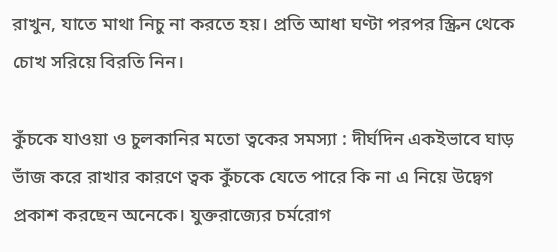রাখুন, যাতে মাথা নিচু না করতে হয়। প্রতি আধা ঘণ্টা পরপর স্ক্রিন থেকে চোখ সরিয়ে বিরতি নিন।

কুঁচকে যাওয়া ও চুলকানির মতো ত্বকের সমস্যা : দীর্ঘদিন একইভাবে ঘাড় ভাঁজ করে রাখার কারণে ত্বক কুঁচকে যেতে পারে কি না এ নিয়ে উদ্বেগ প্রকাশ করছেন অনেকে। যুক্তরাজ্যের চর্মরোগ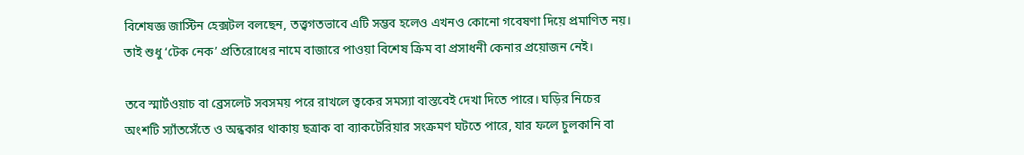বিশেষজ্ঞ জাস্টিন হেক্সটল বলছেন, তত্ত্বগতভাবে এটি সম্ভব হলেও এখনও কোনো গবেষণা দিয়ে প্রমাণিত নয়। তাই শুধু ‘টেক নেক’ প্রতিরোধের নামে বাজারে পাওয়া বিশেষ ক্রিম বা প্রসাধনী কেনার প্রয়োজন নেই।

তবে স্মার্টওয়াচ বা ব্রেসলেট সবসময় পরে রাখলে ত্বকের সমস্যা বাস্তবেই দেখা দিতে পারে। ঘড়ির নিচের অংশটি স্যাঁতসেঁতে ও অন্ধকার থাকায় ছত্রাক বা ব্যাকটেরিয়ার সংক্রমণ ঘটতে পারে, যার ফলে চুলকানি বা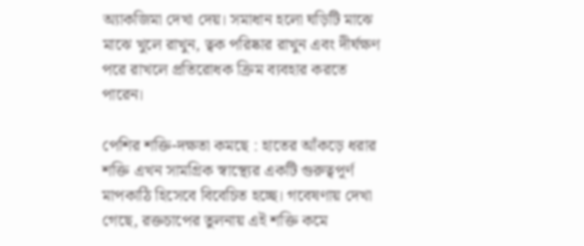অ্যাকজিমা দেখা দেয়। সমাধান হলো ঘড়িটি মাঝে মাঝে খুলে রাখুন, ত্বক পরিষ্কার রাখুন এবং দীর্ঘক্ষণ পরে রাখলে প্রতিরোধক ক্রিম ব্যবহার করতে পারেন।

পেশির শক্তি-দক্ষতা কমছে : হাতের আঁকড়ে ধরার শক্তি এখন সামগ্রিক স্বাস্থ্যের একটি গুরুত্বপূর্ণ মাপকাঠি হিসেবে বিবেচিত হচ্ছে। গবেষণায় দেখা গেছে, রক্তচাপের তুলনায় এই শক্তি কমে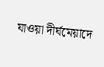যাওয়া দীর্ঘমেয়াদে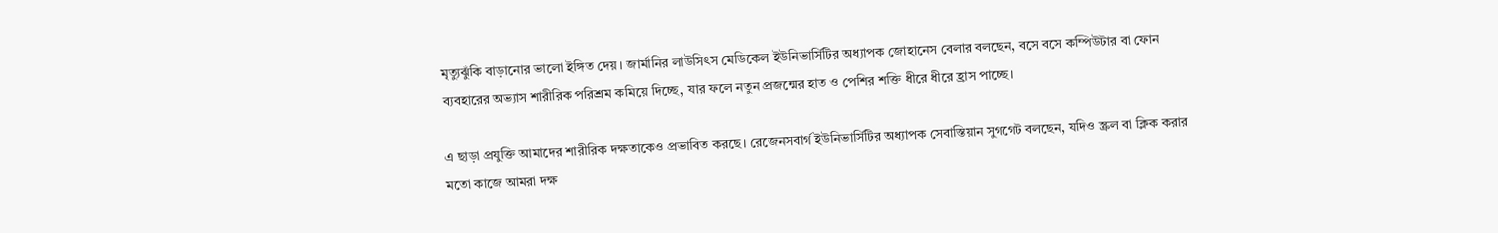মৃত্যুঝুঁকি বাড়ানোর ভালো ইঙ্গিত দেয়। জার্মানির লাউসিৎস মেডিকেল ইউনিভার্সিটির অধ্যাপক জোহানেস বেলার বলছেন, বসে বসে কম্পিউটার বা ফোন ব্যবহারের অভ্যাস শারীরিক পরিশ্রম কমিয়ে দিচ্ছে, যার ফলে নতুন প্রজন্মের হাত ও পেশির শক্তি ধীরে ধীরে হ্রাস পাচ্ছে।

এ ছাড়া প্রযুক্তি আমাদের শারীরিক দক্ষতাকেও প্রভাবিত করছে। রেজেনসবার্গ ইউনিভার্সিটির অধ্যাপক সেবাস্তিয়ান সুগগেট বলছেন, যদিও স্ক্রল বা ক্লিক করার মতো কাজে আমরা দক্ষ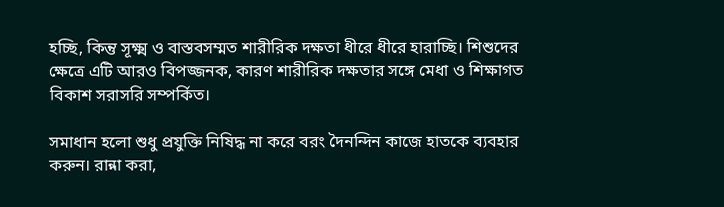হচ্ছি, কিন্তু সূক্ষ্ম ও বাস্তবসম্মত শারীরিক দক্ষতা ধীরে ধীরে হারাচ্ছি। শিশুদের ক্ষেত্রে এটি আরও বিপজ্জনক, কারণ শারীরিক দক্ষতার সঙ্গে মেধা ও শিক্ষাগত বিকাশ সরাসরি সম্পর্কিত।

সমাধান হলো শুধু প্রযুক্তি নিষিদ্ধ না করে বরং দৈনন্দিন কাজে হাতকে ব্যবহার করুন। রান্না করা,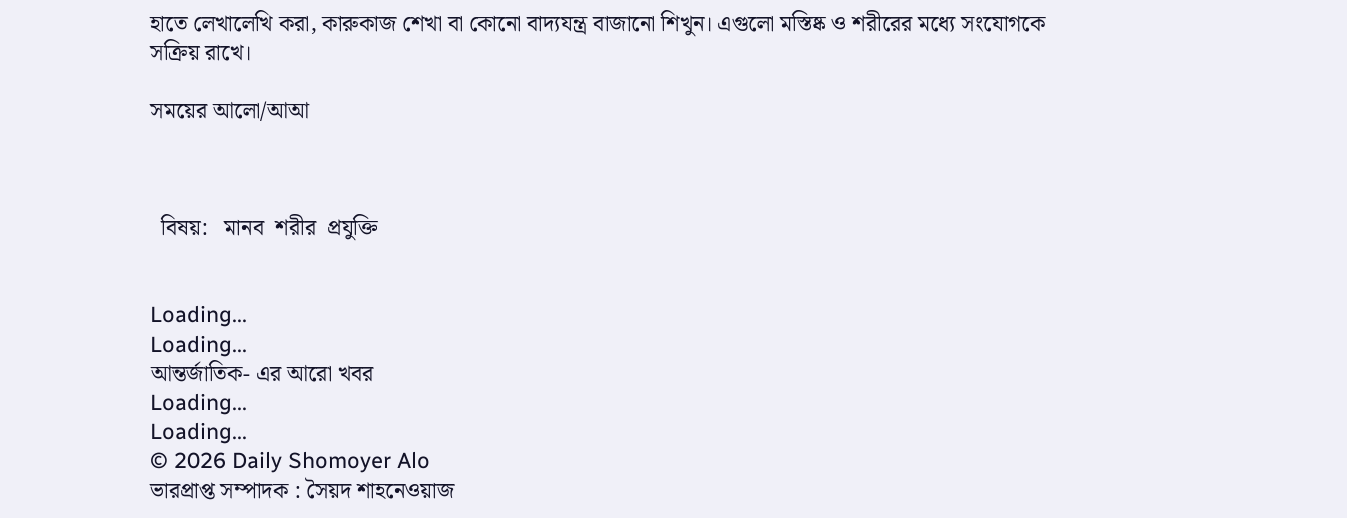হাতে লেখালেখি করা, কারুকাজ শেখা বা কোনো বাদ্যযন্ত্র বাজানো শিখুন। এগুলো মস্তিষ্ক ও শরীরের মধ্যে সংযোগকে সক্রিয় রাখে।

সময়ের আলো/আআ



  বিষয়:   মানব  শরীর  প্রযুক্তি


Loading...
Loading...
আন্তর্জাতিক- এর আরো খবর
Loading...
Loading...
© 2026 Daily Shomoyer Alo
ভারপ্রাপ্ত সম্পাদক : সৈয়দ শাহনেওয়াজ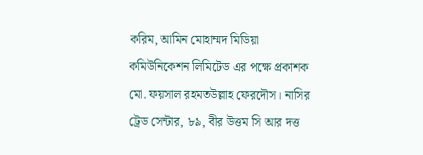করিম, আমিন মোহাম্মদ মিডিয়া কমিউনিকেশন লিমিটেড এর পক্ষে প্রকাশক মো. ফয়সাল রহমতউল্লাহ ফেরদৌস। নাসির ট্রেড সেন্টার, ৮৯, বীর উত্তম সি আর দত্ত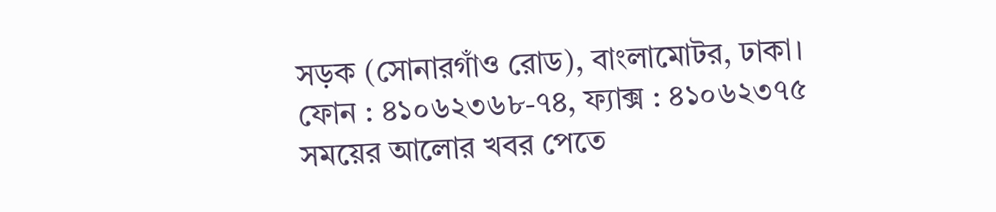সড়ক (সোনারগাঁও রোড), বাংলামোটর, ঢাকা।
ফোন : ৪১০৬২৩৬৮-৭৪, ফ্যাক্স : ৪১০৬২৩৭৫
সময়ের আলোর খবর পেতে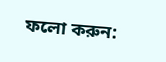ফলো করুন: